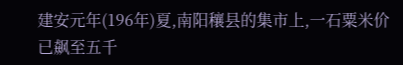建安元年(196年)夏,南阳穰县的集市上,一石粟米价已飙至五千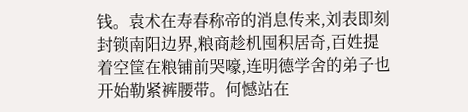钱。袁术在寿春称帝的消息传来,刘表即刻封锁南阳边界,粮商趁机囤积居奇,百姓提着空筐在粮铺前哭嚎,连明德学舍的弟子也开始勒紧裤腰带。何憾站在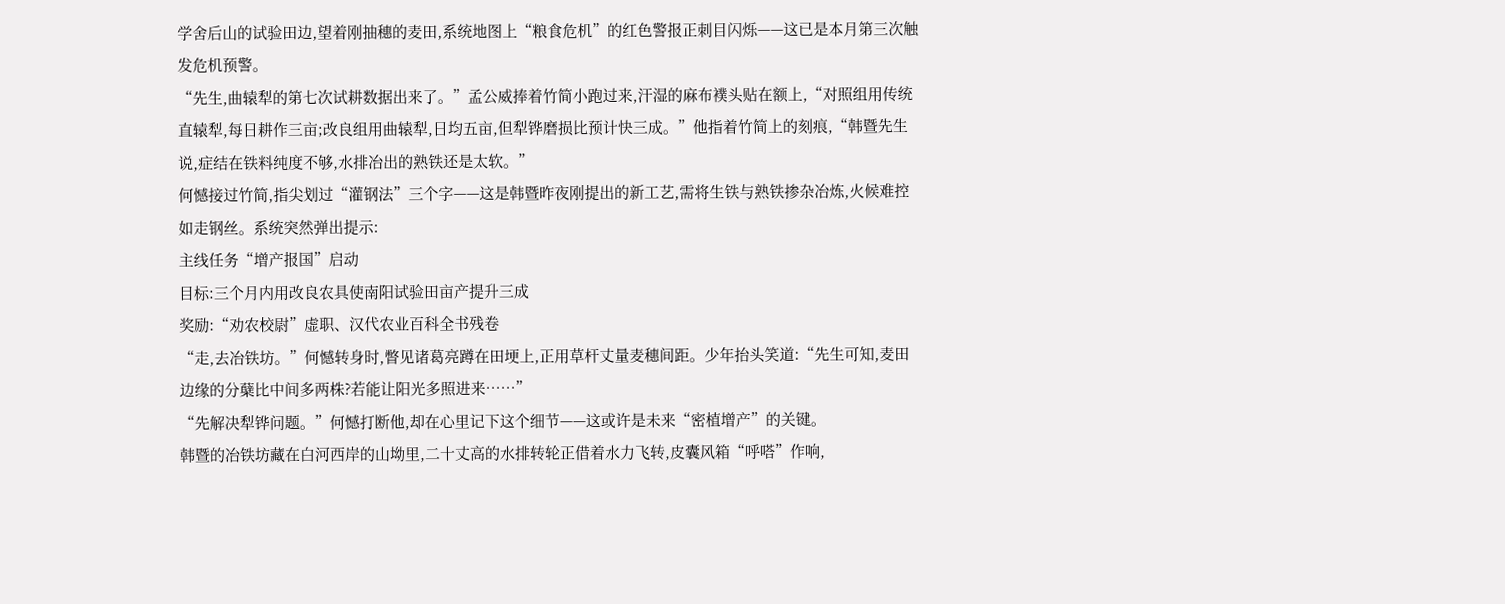学舍后山的试验田边,望着刚抽穗的麦田,系统地图上“粮食危机”的红色警报正刺目闪烁——这已是本月第三次触发危机预警。
“先生,曲辕犁的第七次试耕数据出来了。”孟公威捧着竹简小跑过来,汗湿的麻布襆头贴在额上,“对照组用传统直辕犁,每日耕作三亩;改良组用曲辕犁,日均五亩,但犁铧磨损比预计快三成。”他指着竹简上的刻痕,“韩暨先生说,症结在铁料纯度不够,水排冶出的熟铁还是太软。”
何憾接过竹简,指尖划过“灌钢法”三个字——这是韩暨昨夜刚提出的新工艺,需将生铁与熟铁掺杂冶炼,火候难控如走钢丝。系统突然弹出提示:
主线任务“增产报国”启动
目标:三个月内用改良农具使南阳试验田亩产提升三成
奖励:“劝农校尉”虚职、汉代农业百科全书残卷
“走,去冶铁坊。”何憾转身时,瞥见诸葛亮蹲在田埂上,正用草杆丈量麦穗间距。少年抬头笑道:“先生可知,麦田边缘的分蘖比中间多两株?若能让阳光多照进来……”
“先解决犁铧问题。”何憾打断他,却在心里记下这个细节——这或许是未来“密植增产”的关键。
韩暨的冶铁坊藏在白河西岸的山坳里,二十丈高的水排转轮正借着水力飞转,皮囊风箱“呼嗒”作响,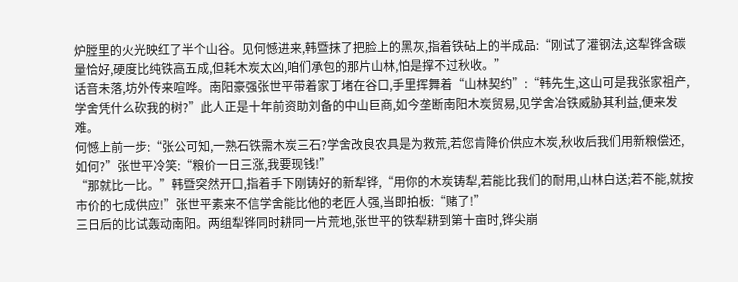炉膛里的火光映红了半个山谷。见何憾进来,韩暨抹了把脸上的黑灰,指着铁砧上的半成品:“刚试了灌钢法,这犁铧含碳量恰好,硬度比纯铁高五成,但耗木炭太凶,咱们承包的那片山林,怕是撑不过秋收。”
话音未落,坊外传来喧哗。南阳豪强张世平带着家丁堵在谷口,手里挥舞着“山林契约”:“韩先生,这山可是我张家祖产,学舍凭什么砍我的树?”此人正是十年前资助刘备的中山巨商,如今垄断南阳木炭贸易,见学舍冶铁威胁其利益,便来发难。
何憾上前一步:“张公可知,一熟石铁需木炭三石?学舍改良农具是为救荒,若您肯降价供应木炭,秋收后我们用新粮偿还,如何?”张世平冷笑:“粮价一日三涨,我要现钱!”
“那就比一比。”韩暨突然开口,指着手下刚铸好的新犁铧,“用你的木炭铸犁,若能比我们的耐用,山林白送;若不能,就按市价的七成供应!”张世平素来不信学舍能比他的老匠人强,当即拍板:“赌了!”
三日后的比试轰动南阳。两组犁铧同时耕同一片荒地,张世平的铁犁耕到第十亩时,铧尖崩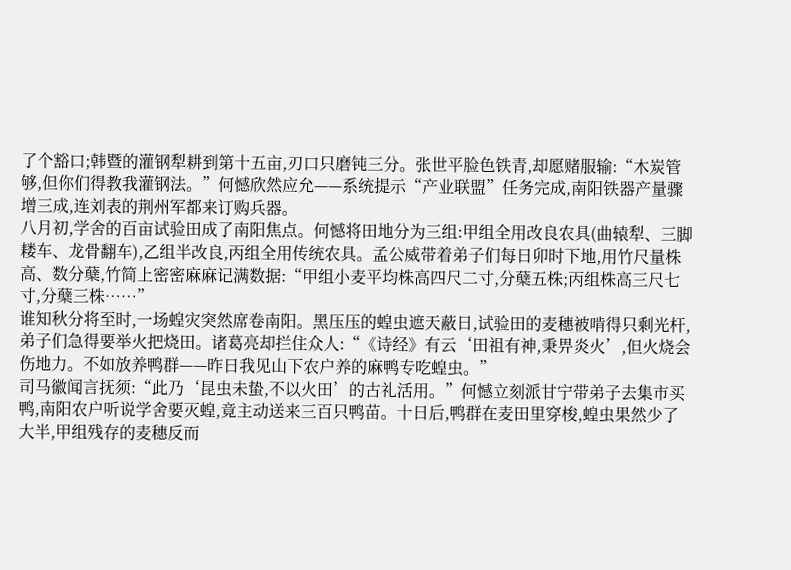了个豁口;韩暨的灌钢犁耕到第十五亩,刃口只磨钝三分。张世平脸色铁青,却愿赌服输:“木炭管够,但你们得教我灌钢法。”何憾欣然应允——系统提示“产业联盟”任务完成,南阳铁器产量骤增三成,连刘表的荆州军都来订购兵器。
八月初,学舍的百亩试验田成了南阳焦点。何憾将田地分为三组:甲组全用改良农具(曲辕犁、三脚耧车、龙骨翻车),乙组半改良,丙组全用传统农具。孟公威带着弟子们每日卯时下地,用竹尺量株高、数分蘖,竹简上密密麻麻记满数据:“甲组小麦平均株高四尺二寸,分蘖五株;丙组株高三尺七寸,分蘖三株……”
谁知秋分将至时,一场蝗灾突然席卷南阳。黑压压的蝗虫遮天蔽日,试验田的麦穗被啃得只剩光杆,弟子们急得要举火把烧田。诸葛亮却拦住众人:“《诗经》有云‘田祖有神,秉畀炎火’,但火烧会伤地力。不如放养鸭群——昨日我见山下农户养的麻鸭专吃蝗虫。”
司马徽闻言抚须:“此乃‘昆虫未蛰,不以火田’的古礼活用。”何憾立刻派甘宁带弟子去集市买鸭,南阳农户听说学舍要灭蝗,竟主动送来三百只鸭苗。十日后,鸭群在麦田里穿梭,蝗虫果然少了大半,甲组残存的麦穗反而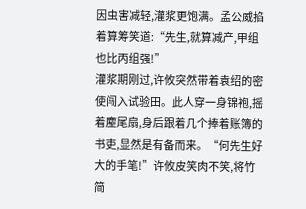因虫害减轻,灌浆更饱满。孟公威掐着算筹笑道:“先生,就算减产,甲组也比丙组强!”
灌浆期刚过,许攸突然带着袁绍的密使闯入试验田。此人穿一身锦袍,摇着麈尾扇,身后跟着几个捧着账簿的书吏,显然是有备而来。“何先生好大的手笔!”许攸皮笑肉不笑,将竹简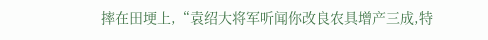摔在田埂上,“袁绍大将军听闻你改良农具增产三成,特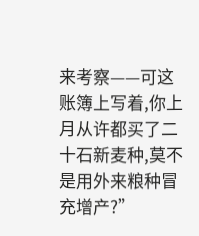来考察——可这账簿上写着,你上月从许都买了二十石新麦种,莫不是用外来粮种冒充增产?”